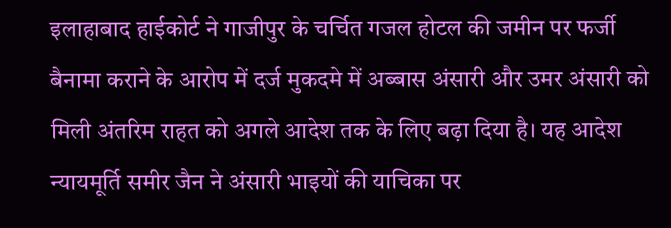इलाहाबाद हाईकोर्ट ने गाजीपुर के चर्चित गजल होटल की जमीन पर फर्जी बैनामा कराने के आरोप में दर्ज मुकदमे में अब्बास अंसारी और उमर अंसारी को मिली अंतरिम राहत को अगले आदेश तक के लिए बढ़ा दिया है। यह आदेश न्यायमूर्ति समीर जैन ने अंसारी भाइयों की याचिका पर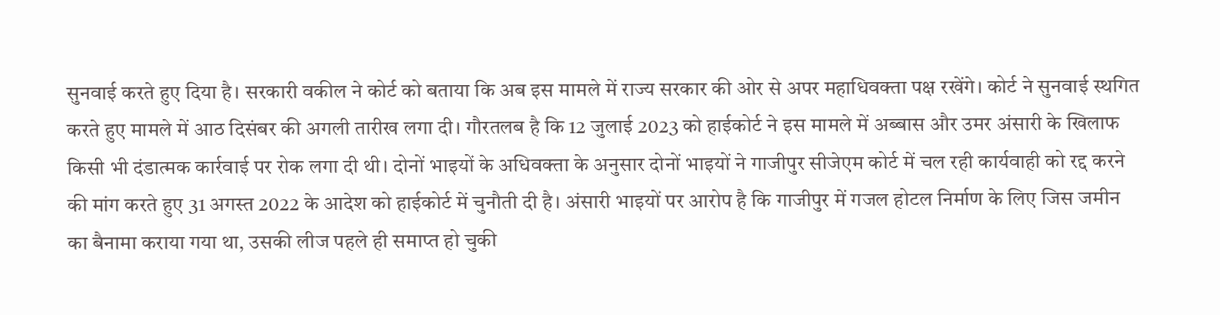सुनवाई करते हुए दिया है। सरकारी वकील ने कोर्ट को बताया कि अब इस मामले में राज्य सरकार की ओर से अपर महाधिवक्ता पक्ष रखेंगे। कोर्ट ने सुनवाई स्थगित करते हुए मामले में आठ दिसंबर की अगली तारीख लगा दी। गौरतलब है कि 12 जुलाई 2023 को हाईकोर्ट ने इस मामले में अब्बास और उमर अंसारी के खिलाफ किसी भी दंडात्मक कार्रवाई पर रोक लगा दी थी। दोनों भाइयों के अधिवक्ता के अनुसार दोनों भाइयों ने गाजीपुर सीजेएम कोर्ट में चल रही कार्यवाही को रद्द करने की मांग करते हुए 31 अगस्त 2022 के आदेश को हाईकोर्ट में चुनौती दी है। अंसारी भाइयों पर आरोप है कि गाजीपुर में गजल होटल निर्माण के लिए जिस जमीन का बैनामा कराया गया था, उसकी लीज पहले ही समाप्त हो चुकी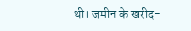थी। जमीन के खरीद-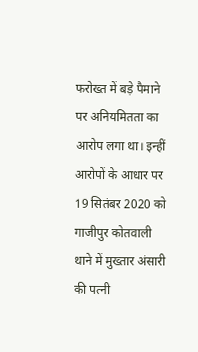फरोख्त में बड़े पैमाने पर अनियमितता का आरोप लगा था। इन्हीं आरोपों के आधार पर 19 सितंबर 2020 को गाजीपुर कोतवाली थाने में मुख्तार अंसारी की पत्नी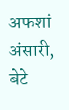अफशां अंसारी, बेटे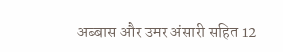अब्बास और उमर अंसारी सहित 12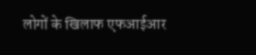लोगों के खिलाफ एफआईआर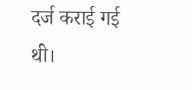दर्ज कराई गई थी।